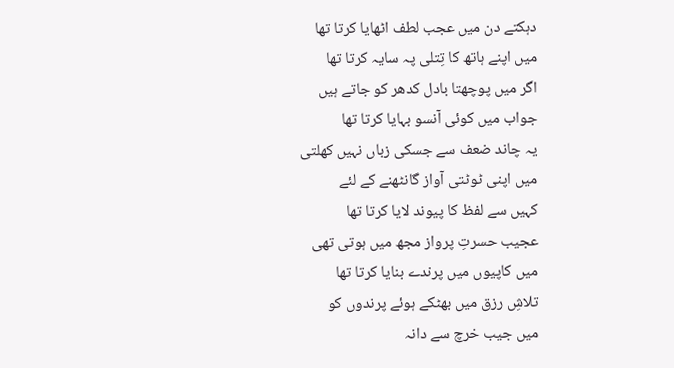دہکتے دن میں عجب لطف اٹھایا کرتا تھا
میں اپنے ہاتھ کا تِتلی پہ سایہ کرتا تھا
اگر میں پوچھتا بادل کدھر کو جاتے ہیں
جواب میں کوئی آنسو بہایا کرتا تھا
یہ چاند ضعف سے جسکی زباں نہیں کھلتی
میں اپنی ٹوٹتی آواز گانٹھنے کے لئے
کہیں سے لفظ کا پیوند لایا کرتا تھا
عجیب حسرتِ پرواز مجھ میں ہوتی تھی
میں کاپیوں میں پرندے بنایا کرتا تھا
تلاشِ رزق میں بھٹکے ہوئے پرندوں کو
میں جیب خرچ سے دانہ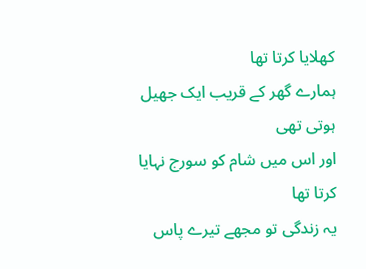کھلایا کرتا تھا
ہمارے گھر کے قریب ایک جھیل ہوتی تھی
اور اس میں شام کو سورج نہایا کرتا تھا
یہ زندگی تو مجھے تیرے پاس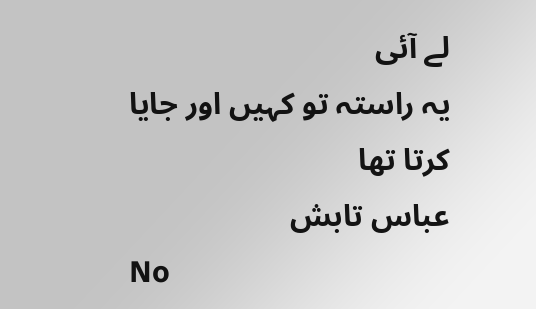لے آئی
یہ راستہ تو کہیں اور جایا کرتا تھا
عباس تابش
No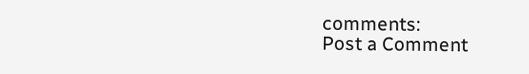comments:
Post a Comment